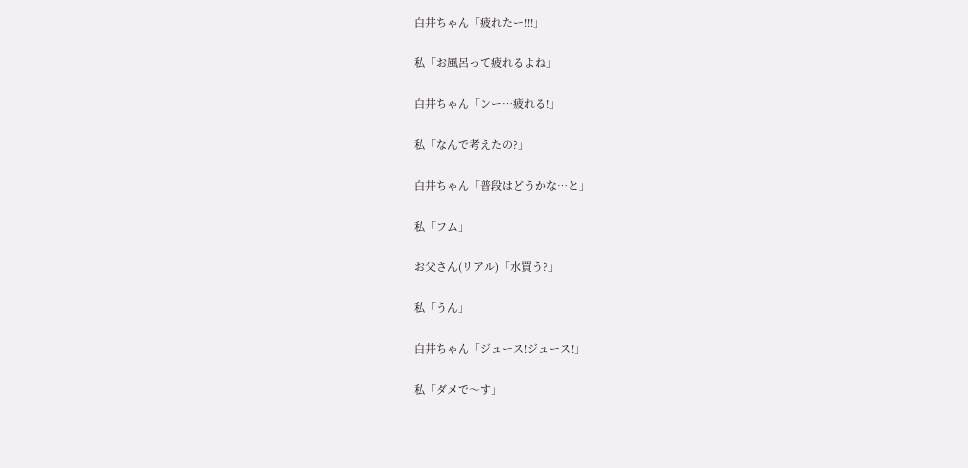白井ちゃん「疲れたー!!!」

私「お風呂って疲れるよね」

白井ちゃん「ンー…疲れる!」

私「なんで考えたの?」

白井ちゃん「普段はどうかな…と」

私「フム」

お父さん(リアル)「水買う?」

私「うん」

白井ちゃん「ジュース!ジュース!」

私「ダメで〜す」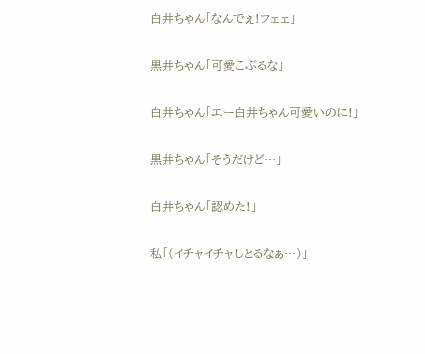白井ちゃん「なんでぇ!フェェ」

黒井ちゃん「可愛こぶるな」

白井ちゃん「エー白井ちゃん可愛いのに!」

黒井ちゃん「そうだけど…」

白井ちゃん「認めた!」

私「(イチャイチャしとるなぁ…)」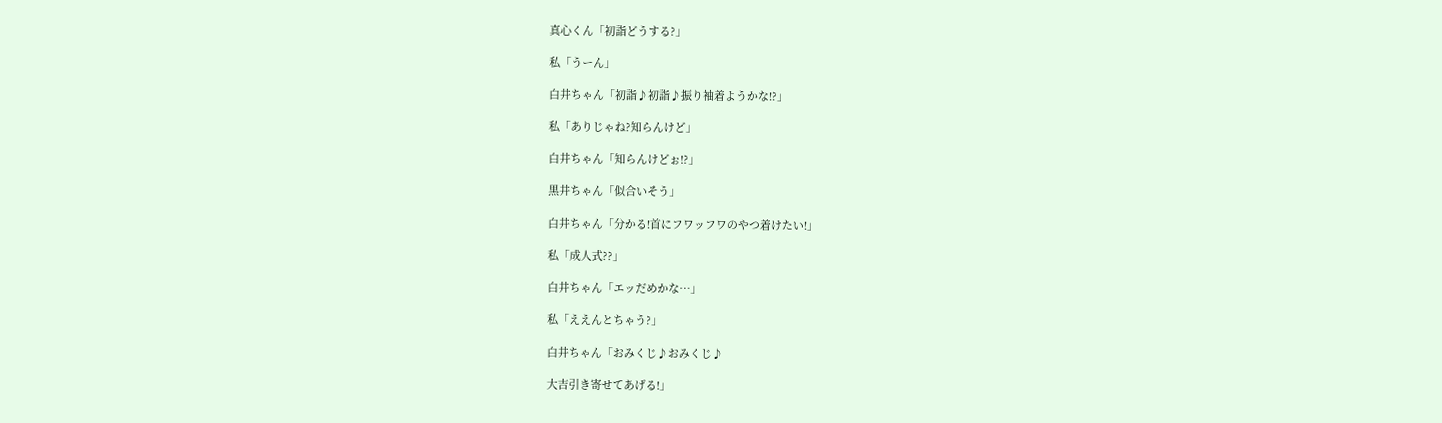真心くん「初詣どうする?」

私「うーん」

白井ちゃん「初詣♪初詣♪振り袖着ようかな!?」

私「ありじゃね?知らんけど」

白井ちゃん「知らんけどぉ!?」

黒井ちゃん「似合いそう」

白井ちゃん「分かる!首にフワッフワのやつ着けたい!」

私「成人式??」

白井ちゃん「エッだめかな…」

私「ええんとちゃう?」

白井ちゃん「おみくじ♪おみくじ♪

大吉引き寄せてあげる!」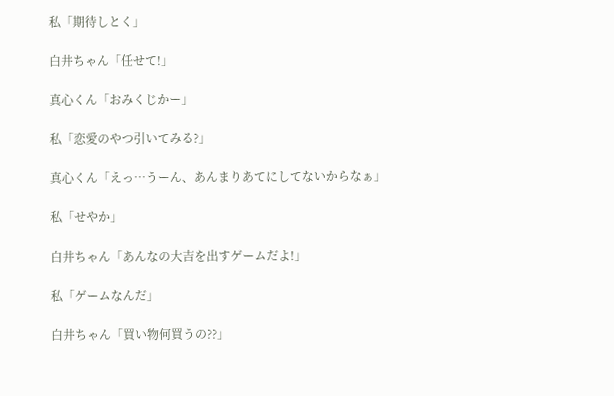私「期待しとく」

白井ちゃん「任せて!」

真心くん「おみくじかー」

私「恋愛のやつ引いてみる?」

真心くん「えっ…うーん、あんまりあてにしてないからなぁ」

私「せやか」

白井ちゃん「あんなの大吉を出すゲームだよ!」

私「ゲームなんだ」

白井ちゃん「買い物何買うの??」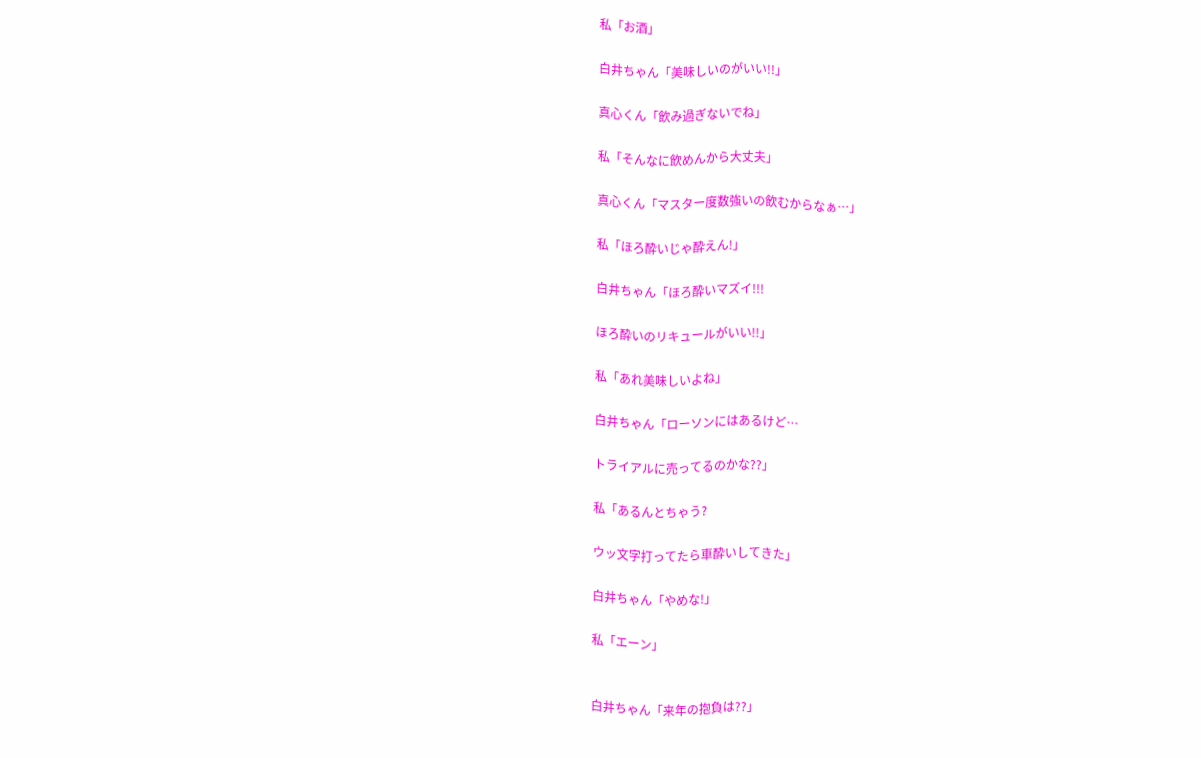私「お酒」

白井ちゃん「美味しいのがいい!!」

真心くん「飲み過ぎないでね」

私「そんなに飲めんから大丈夫」

真心くん「マスター度数強いの飲むからなぁ…」

私「ほろ酔いじゃ酔えん!」

白井ちゃん「ほろ酔いマズイ!!!

ほろ酔いのリキュールがいい!!」

私「あれ美味しいよね」

白井ちゃん「ローソンにはあるけど…

トライアルに売ってるのかな??」

私「あるんとちゃう?

ウッ文字打ってたら車酔いしてきた」

白井ちゃん「やめな!」

私「エーン」


白井ちゃん「来年の抱負は??」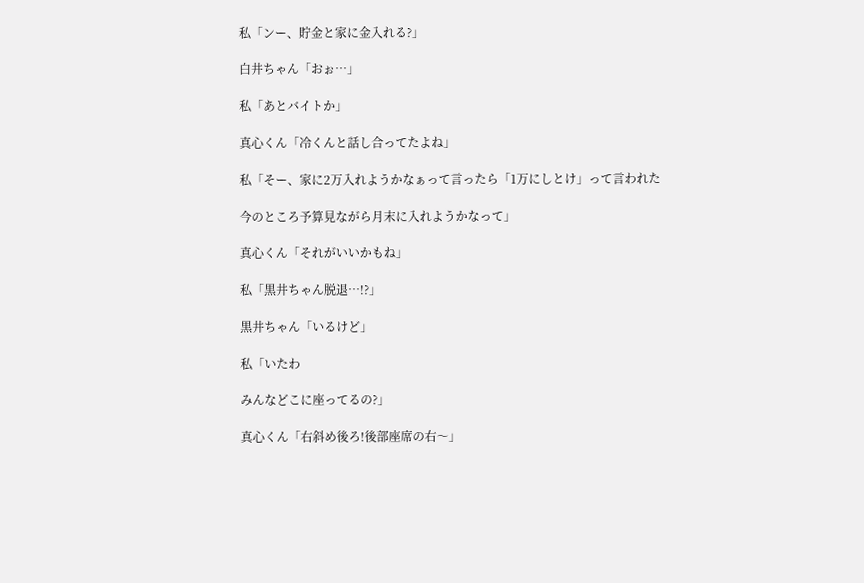私「ンー、貯金と家に金入れる?」

白井ちゃん「おぉ…」

私「あとバイトか」

真心くん「冷くんと話し合ってたよね」

私「そー、家に2万入れようかなぁって言ったら「1万にしとけ」って言われた

今のところ予算見ながら月末に入れようかなって」

真心くん「それがいいかもね」

私「黒井ちゃん脱退…!?」

黒井ちゃん「いるけど」

私「いたわ

みんなどこに座ってるの?」

真心くん「右斜め後ろ!後部座席の右〜」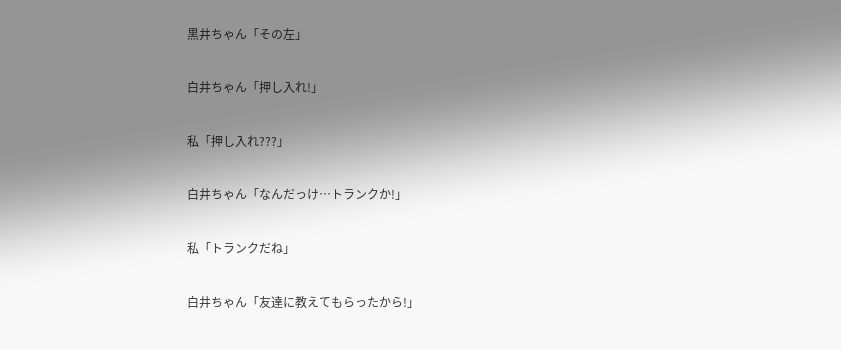黒井ちゃん「その左」

白井ちゃん「押し入れ!」

私「押し入れ???」

白井ちゃん「なんだっけ…トランクか!」

私「トランクだね」

白井ちゃん「友達に教えてもらったから!」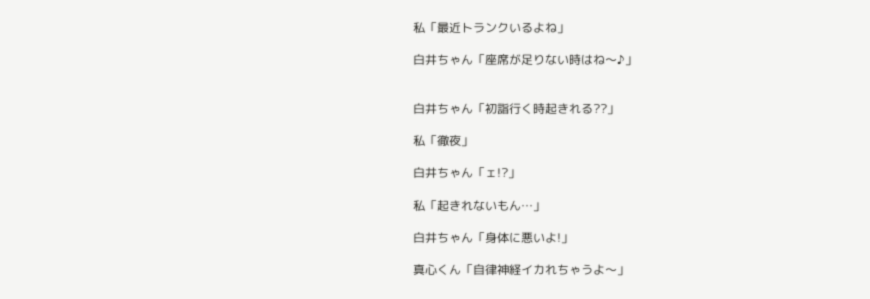私「最近トランクいるよね」

白井ちゃん「座席が足りない時はね〜♪」


白井ちゃん「初詣行く時起きれる??」

私「徹夜」

白井ちゃん「ェ!?」

私「起きれないもん…」

白井ちゃん「身体に悪いよ!」

真心くん「自律神経イカれちゃうよ〜」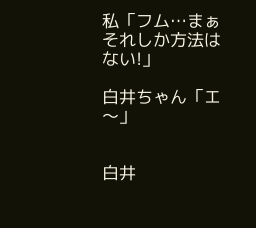私「フム…まぁそれしか方法はない!」

白井ちゃん「エ〜」


白井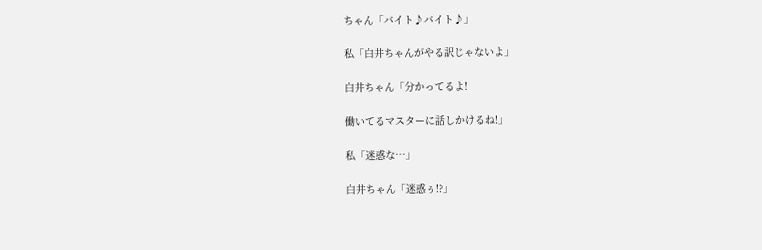ちゃん「バイト♪バイト♪」

私「白井ちゃんがやる訳じゃないよ」

白井ちゃん「分かってるよ!

働いてるマスターに話しかけるね!」

私「迷惑な…」

白井ちゃん「迷惑ぅ!?」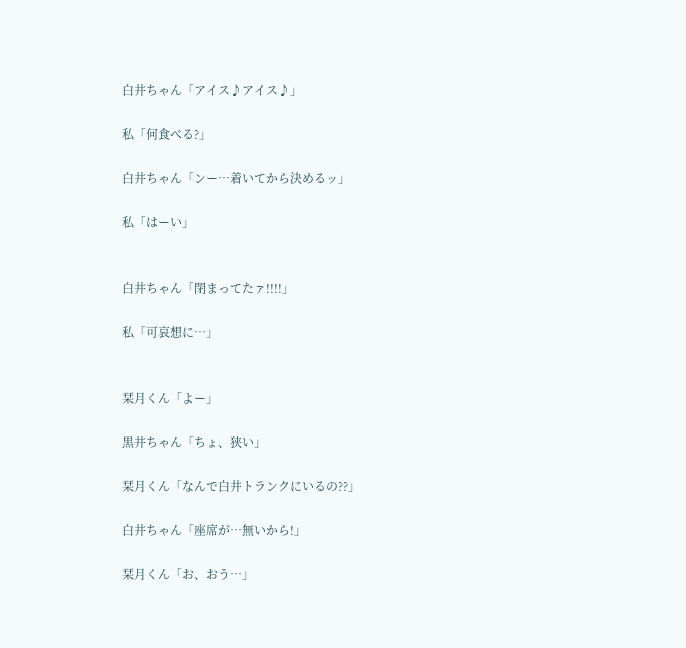白井ちゃん「アイス♪アイス♪」

私「何食べる?」

白井ちゃん「ンー…着いてから決めるッ」

私「はーい」


白井ちゃん「閉まってたァ!!!!」

私「可哀想に…」


栞月くん「よー」

黒井ちゃん「ちょ、狭い」

栞月くん「なんで白井トランクにいるの??」

白井ちゃん「座席が…無いから!」

栞月くん「お、おう…」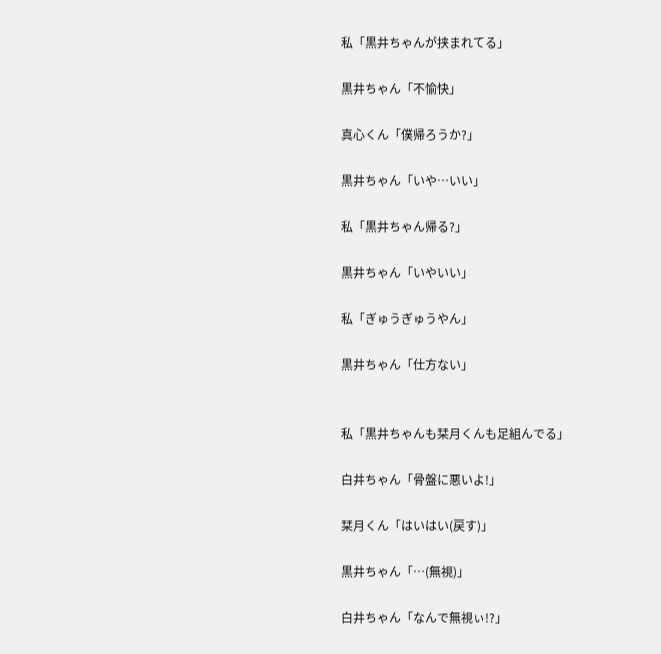私「黒井ちゃんが挟まれてる」

黒井ちゃん「不愉快」

真心くん「僕帰ろうか?」

黒井ちゃん「いや…いい」

私「黒井ちゃん帰る?」

黒井ちゃん「いやいい」

私「ぎゅうぎゅうやん」

黒井ちゃん「仕方ない」


私「黒井ちゃんも栞月くんも足組んでる」

白井ちゃん「骨盤に悪いよ!」

栞月くん「はいはい(戻す)」

黒井ちゃん「…(無視)」

白井ちゃん「なんで無視ぃ!?」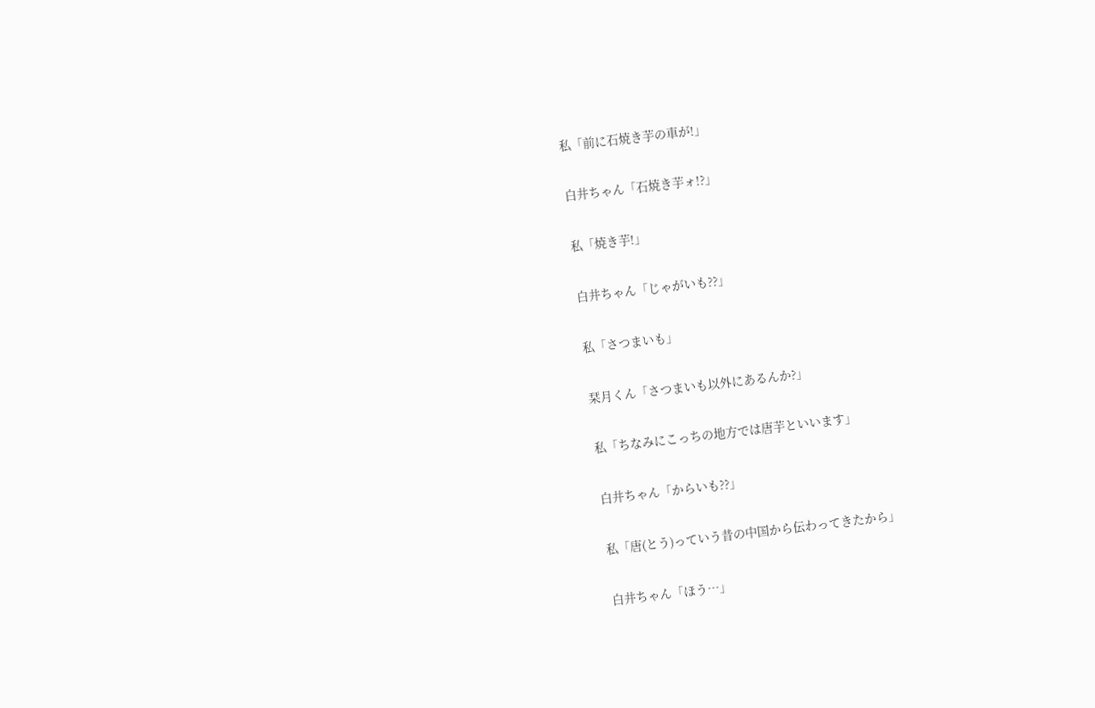私「前に石焼き芋の車が!」

白井ちゃん「石焼き芋ォ!?」

私「焼き芋!」

白井ちゃん「じゃがいも??」

私「さつまいも」

栞月くん「さつまいも以外にあるんか?」

私「ちなみにこっちの地方では唐芋といいます」

白井ちゃん「からいも??」

私「唐(とう)っていう昔の中国から伝わってきたから」

白井ちゃん「ほう…」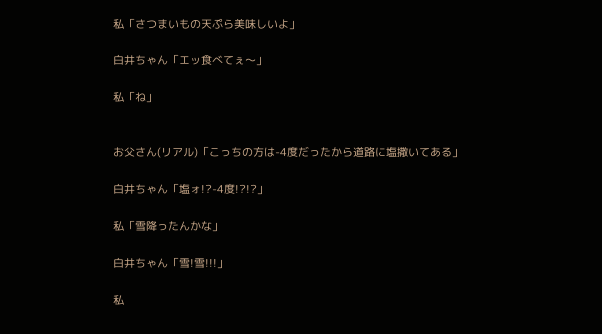私「さつまいもの天ぷら美味しいよ」

白井ちゃん「エッ食べてぇ〜」

私「ね」


お父さん(リアル)「こっちの方は-4度だったから道路に塩撒いてある」

白井ちゃん「塩ォ!?-4度!?!?」

私「雪降ったんかな」

白井ちゃん「雪!雪!!!」

私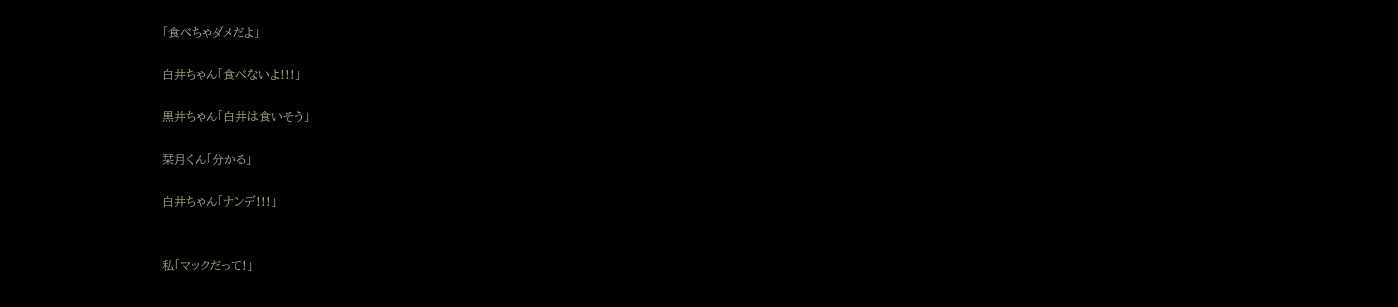「食べちゃダメだよ」

白井ちゃん「食べないよ!!!」

黒井ちゃん「白井は食いそう」

栞月くん「分かる」

白井ちゃん「ナンデ!!!」


私「マックだって!」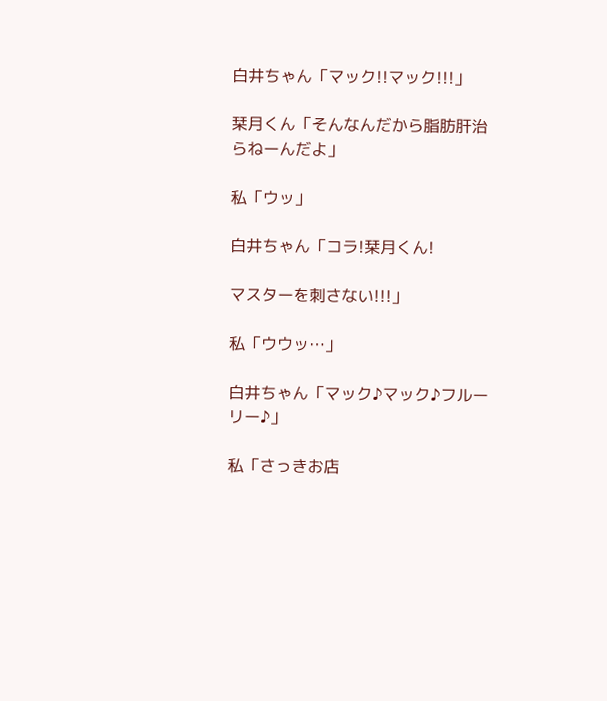白井ちゃん「マック!!マック!!!」

栞月くん「そんなんだから脂肪肝治らねーんだよ」

私「ウッ」

白井ちゃん「コラ!栞月くん!

マスターを刺さない!!!」

私「ウウッ…」

白井ちゃん「マック♪マック♪フルーリー♪」

私「さっきお店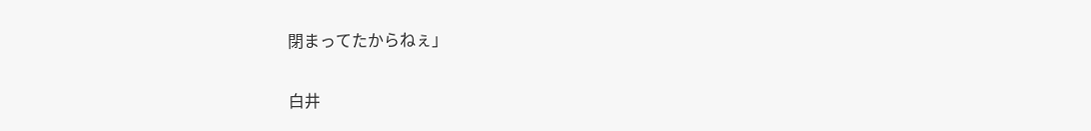閉まってたからねぇ」

白井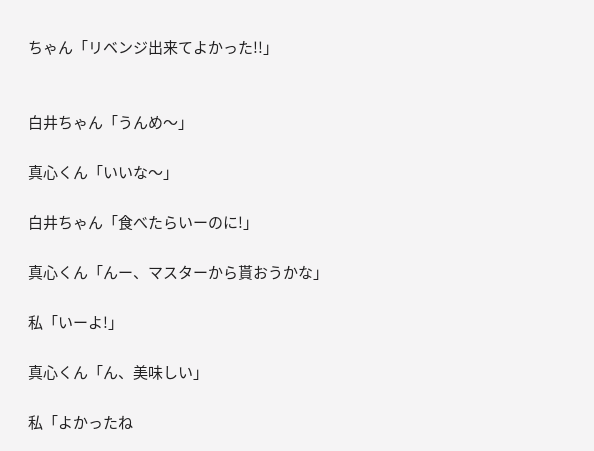ちゃん「リベンジ出来てよかった!!」


白井ちゃん「うんめ〜」

真心くん「いいな〜」

白井ちゃん「食べたらいーのに!」

真心くん「んー、マスターから貰おうかな」

私「いーよ!」

真心くん「ん、美味しい」

私「よかったね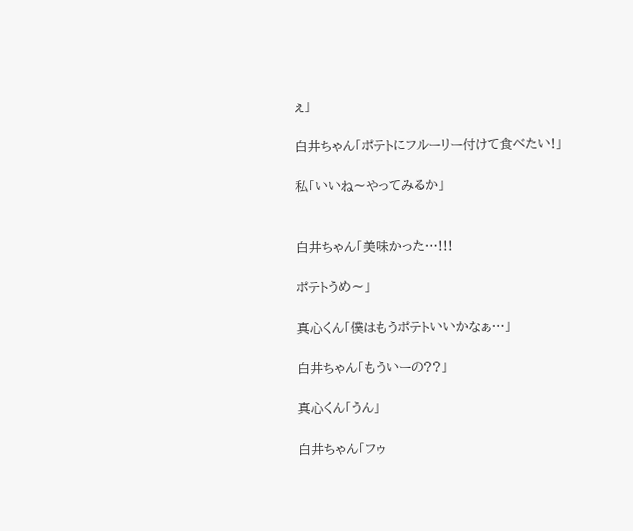ぇ」

白井ちゃん「ポテトにフルーリー付けて食べたい!」

私「いいね〜やってみるか」


白井ちゃん「美味かった…!!!

ポテトうめ〜」

真心くん「僕はもうポテトいいかなぁ…」

白井ちゃん「もういーの??」

真心くん「うん」

白井ちゃん「フゥ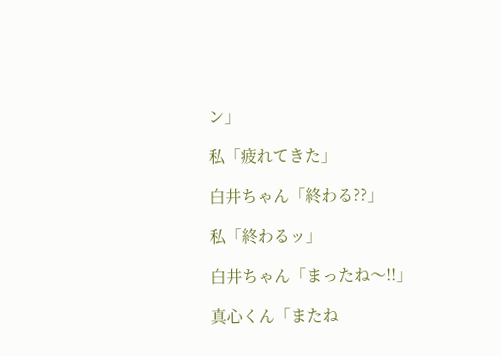ン」

私「疲れてきた」

白井ちゃん「終わる??」

私「終わるッ」

白井ちゃん「まったね〜!!」

真心くん「またね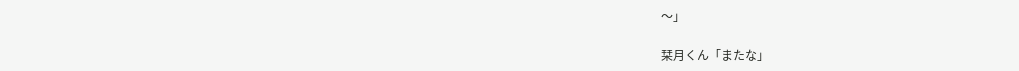〜」

栞月くん「またな」